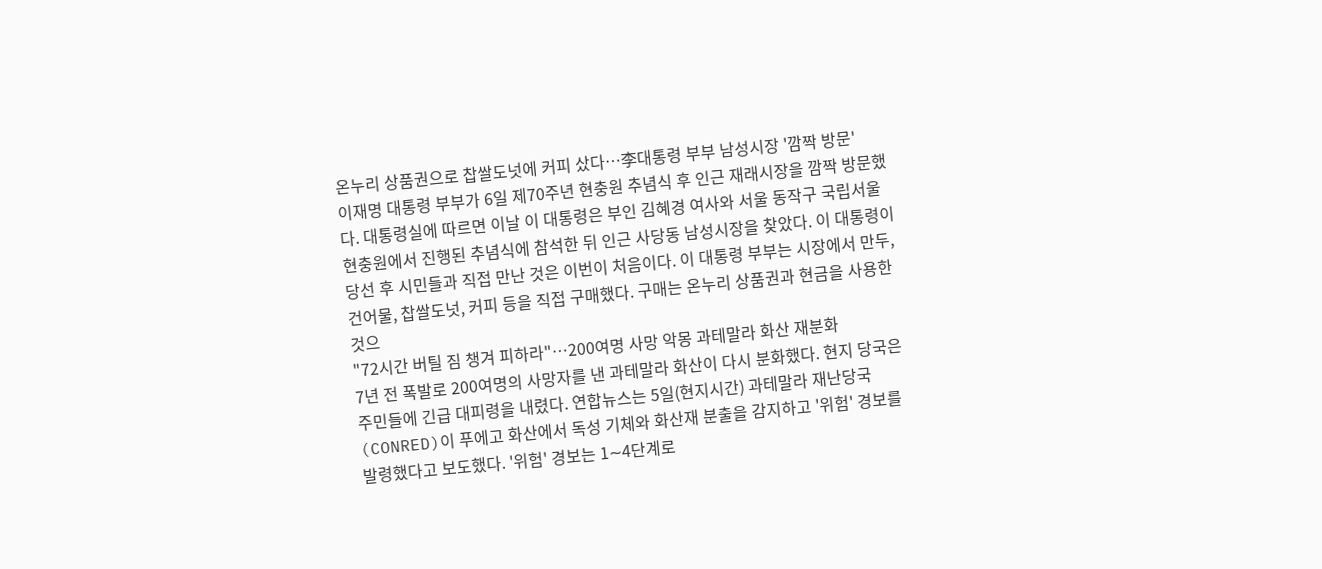온누리 상품권으로 찹쌀도넛에 커피 샀다…李대통령 부부 남성시장 '깜짝 방문'
이재명 대통령 부부가 6일 제70주년 현충원 추념식 후 인근 재래시장을 깜짝 방문했다. 대통령실에 따르면 이날 이 대통령은 부인 김혜경 여사와 서울 동작구 국립서울현충원에서 진행된 추념식에 참석한 뒤 인근 사당동 남성시장을 찾았다. 이 대통령이 당선 후 시민들과 직접 만난 것은 이번이 처음이다. 이 대통령 부부는 시장에서 만두, 건어물, 찹쌀도넛, 커피 등을 직접 구매했다. 구매는 온누리 상품권과 현금을 사용한 것으
"72시간 버틸 짐 챙겨 피하라"…200여명 사망 악몽 과테말라 화산 재분화
7년 전 폭발로 200여명의 사망자를 낸 과테말라 화산이 다시 분화했다. 현지 당국은 주민들에 긴급 대피령을 내렸다. 연합뉴스는 5일(현지시간) 과테말라 재난당국(CONRED)이 푸에고 화산에서 독성 기체와 화산재 분출을 감지하고 '위험' 경보를 발령했다고 보도했다. '위험' 경보는 1∼4단계로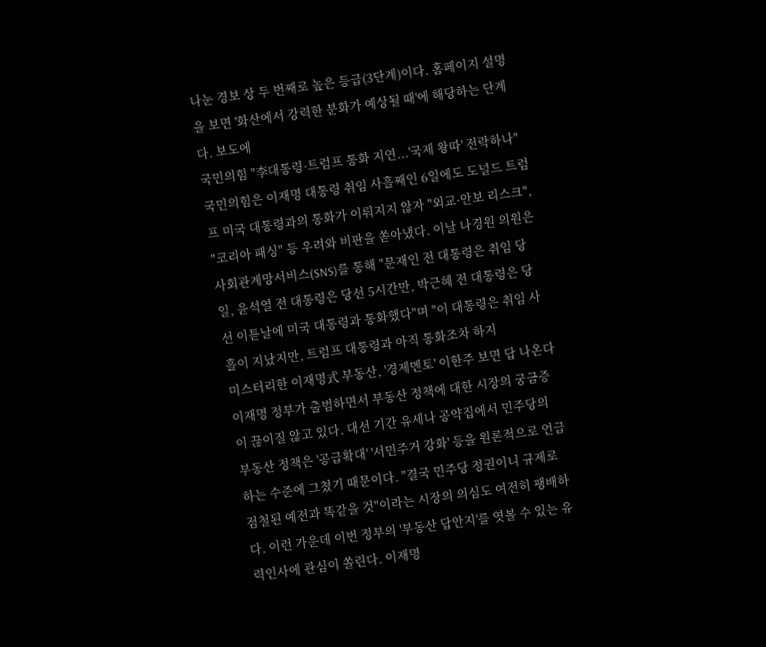나눈 경보 상 두 번째로 높은 등급(3단계)이다. 홈페이지 설명을 보면 '화산에서 강력한 분화가 예상될 때'에 해당하는 단계다. 보도에
국민의힘 "李대통령·트럼프 통화 지연...'국제 왕따' 전락하나"
국민의힘은 이재명 대통령 취임 사흘째인 6일에도 도널드 트럼프 미국 대통령과의 통화가 이뤄지지 않자 "외교·안보 리스크", "코리아 패싱" 등 우려와 비판을 쏟아냈다. 이날 나경원 의원은 사회관계망서비스(SNS)를 통해 "문재인 전 대통령은 취임 당일, 윤석열 전 대통령은 당선 5시간만, 박근혜 전 대통령은 당선 이튿날에 미국 대통령과 통화했다"며 "이 대통령은 취임 사흘이 지났지만, 트럼프 대통령과 아직 통화조차 하지
미스터리한 이재명式 부동산, '경제멘토' 이한주 보면 답 나온다
이재명 정부가 출범하면서 부동산 정책에 대한 시장의 궁금증이 끊이질 않고 있다. 대선 기간 유세나 공약집에서 민주당의 부동산 정책은 '공급확대' '서민주거 강화' 등을 원론적으로 언급하는 수준에 그쳤기 때문이다. "결국 민주당 정권이니 규제로 점철된 예전과 똑같을 것"이라는 시장의 의심도 여전히 팽배하다. 이런 가운데 이번 정부의 '부동산 답안지'를 엿볼 수 있는 유력인사에 관심이 쏠린다. 이재명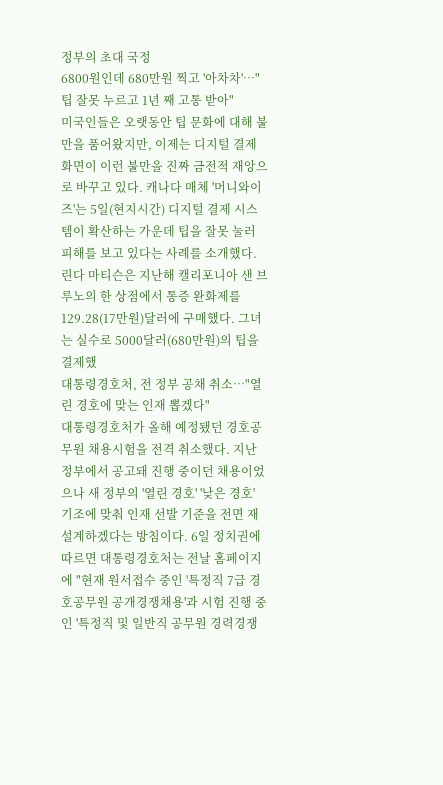정부의 초대 국정
6800원인데 680만원 찍고 '아차차'…"팁 잘못 누르고 1년 째 고통 받아"
미국인들은 오랫동안 팁 문화에 대해 불만을 품어왔지만, 이제는 디지털 결제 화면이 이런 불만을 진짜 금전적 재앙으로 바꾸고 있다. 캐나다 매체 '머니와이즈'는 5일(현지시간) 디지털 결제 시스템이 확산하는 가운데 팁을 잘못 눌러 피해를 보고 있다는 사례를 소개했다. 린다 마티슨은 지난해 캘리포니아 샌 브루노의 한 상점에서 통증 완화제를 129.28(17만원)달러에 구매했다. 그녀는 실수로 5000달러(680만원)의 팁을 결제했
대통령경호처, 전 정부 공채 취소…"열린 경호에 맞는 인재 뽑겠다"
대통령경호처가 올해 예정됐던 경호공무원 채용시험을 전격 취소했다. 지난 정부에서 공고돼 진행 중이던 채용이었으나 새 정부의 '열린 경호' '낮은 경호' 기조에 맞춰 인재 선발 기준을 전면 재설계하겠다는 방침이다. 6일 정치권에 따르면 대통령경호처는 전날 홈페이지에 "현재 원서접수 중인 '특정직 7급 경호공무원 공개경쟁채용'과 시험 진행 중인 '특정직 및 일반직 공무원 경력경쟁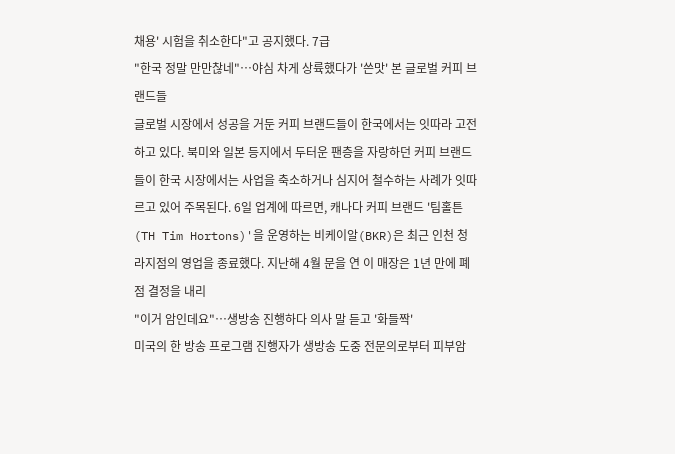채용' 시험을 취소한다"고 공지했다. 7급
"한국 정말 만만찮네"…야심 차게 상륙했다가 '쓴맛' 본 글로벌 커피 브랜드들
글로벌 시장에서 성공을 거둔 커피 브랜드들이 한국에서는 잇따라 고전하고 있다. 북미와 일본 등지에서 두터운 팬층을 자랑하던 커피 브랜드들이 한국 시장에서는 사업을 축소하거나 심지어 철수하는 사례가 잇따르고 있어 주목된다. 6일 업계에 따르면, 캐나다 커피 브랜드 '팀홀튼(TH Tim Hortons)'을 운영하는 비케이알(BKR)은 최근 인천 청라지점의 영업을 종료했다. 지난해 4월 문을 연 이 매장은 1년 만에 폐점 결정을 내리
"이거 암인데요"…생방송 진행하다 의사 말 듣고 '화들짝'
미국의 한 방송 프로그램 진행자가 생방송 도중 전문의로부터 피부암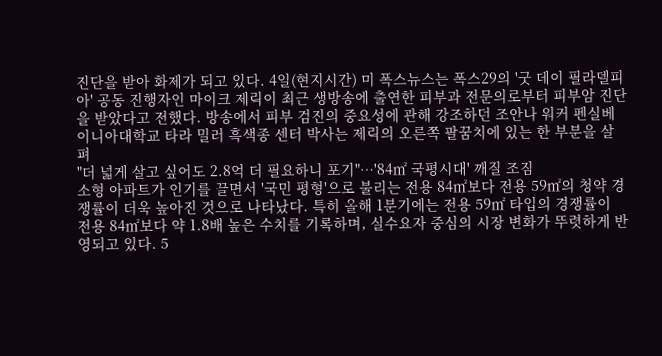진단을 받아 화제가 되고 있다. 4일(현지시간) 미 폭스뉴스는 폭스29의 '굿 데이 필라델피아' 공동 진행자인 마이크 제릭이 최근 생방송에 출연한 피부과 전문의로부터 피부암 진단을 받았다고 전했다. 방송에서 피부 검진의 중요성에 관해 강조하던 조안나 워커 펜실베이니아대학교 타라 밀러 흑색종 센터 박사는 제릭의 오른쪽 팔꿈치에 있는 한 부분을 살펴
"더 넓게 살고 싶어도 2.8억 더 필요하니 포기"…'84㎡ 국평시대' 깨질 조짐
소형 아파트가 인기를 끌면서 '국민 평형'으로 불리는 전용 84㎡보다 전용 59㎡의 청약 경쟁률이 더욱 높아진 것으로 나타났다. 특히 올해 1분기에는 전용 59㎡ 타입의 경쟁률이 전용 84㎡보다 약 1.8배 높은 수치를 기록하며, 실수요자 중심의 시장 변화가 뚜렷하게 반영되고 있다. 5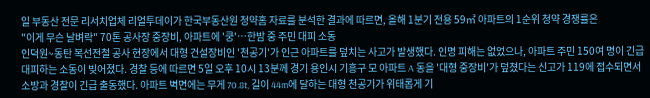일 부동산 전문 리서치업체 리얼투데이가 한국부동산원 청약홈 자료를 분석한 결과에 따르면, 올해 1분기 전용 59㎡ 아파트의 1순위 청약 경쟁률은
"이게 무슨 날벼락" 70톤 공사장 중장비, 아파트에 '쿵'…한밤 중 주민 대피 소동
인덕원~동탄 복선전철 공사 현장에서 대형 건설장비인 '천공기'가 인근 아파트를 덮치는 사고가 발생했다. 인명 피해는 없었으나, 아파트 주민 150여 명이 긴급 대피하는 소동이 빚어졌다. 경찰 등에 따르면 5일 오후 10시 13분께 경기 용인시 기흥구 모 아파트 A 동을 '대형 중장비'가 덮쳤다는 신고가 119에 접수되면서 소방과 경찰이 긴급 출동했다. 아파트 벽면에는 무게 70.8t, 길이 44m에 달하는 대형 천공기가 위태롭게 기